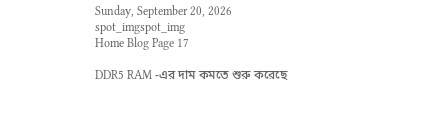Sunday, September 20, 2026
spot_imgspot_img
Home Blog Page 17

DDR5 RAM -এর দাম কমতে শুরু করেছে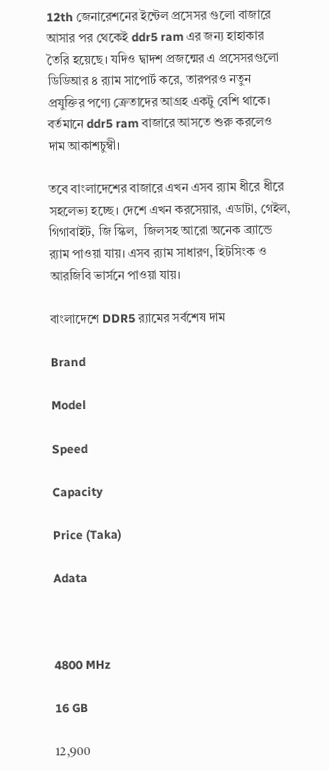12th জেনারেশনের ইন্টেল প্রসেসর গুলো বাজারে আসার পর থেকেই ddr5 ram এর জন্য হাহাকার তৈরি হয়েছে। যদিও দ্বাদশ প্রজন্মের এ প্রসেসরগুলো ডিডিআর ৪ র‌্যাম সাপোর্ট করে, তারপরও নতুন প্রযুক্তির পণ্যে ক্রেতাদের আগ্রহ একটু বেশি থাকে। বর্তমানে ddr5 ram বাজারে আসতে শুরু করলেও দাম আকাশচুম্বী।

তবে বাংলাদেশের বাজারে এখন এসব র‌্যাম ধীরে ধীরে সহলেভ্য হচ্ছে। দেশে এখন করসেয়ার, এডাটা, গেইল, গিগাবাইট, জি স্কিল,  জিলসহ আরো অনেক ব্র্যান্ডে র‌্যাম পাওয়া যায়। এসব র‌্যাম সাধারণ, হিটসিংক ও আরজিবি ভার্সনে পাওয়া যায়।

বাংলাদেশে DDR5 র‌্যামের সর্বশেষ দাম

Brand

Model

Speed

Capacity

Price (Taka)

Adata



4800 MHz

16 GB

12,900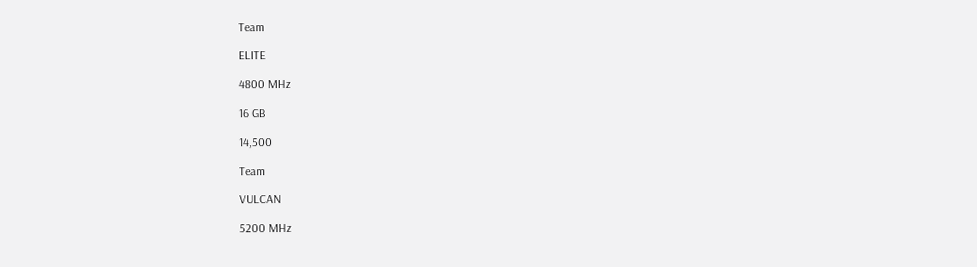Team

ELITE

4800 MHz

16 GB

14,500

Team

VULCAN

5200 MHz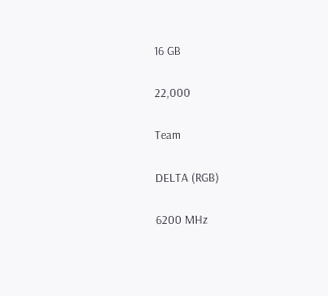16 GB

22,000

Team

DELTA (RGB)

6200 MHz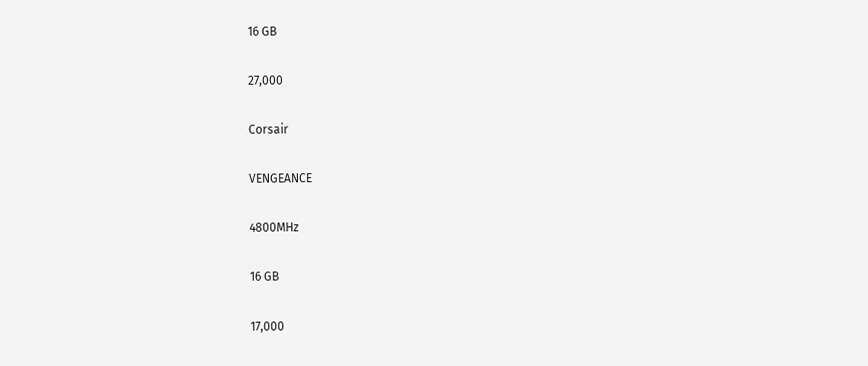16 GB

27,000

Corsair

VENGEANCE

4800MHz

16 GB

17,000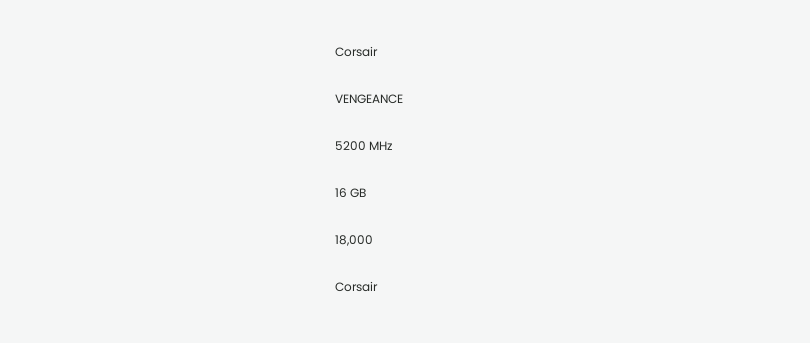Corsair

VENGEANCE

5200 MHz

16 GB

18,000

Corsair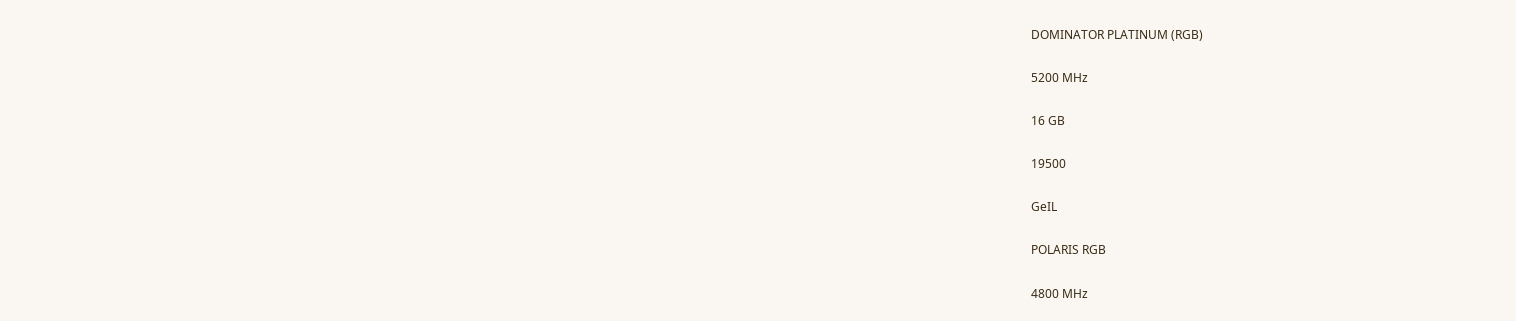DOMINATOR PLATINUM (RGB)

5200 MHz

16 GB

19500

GeIL

POLARIS RGB

4800 MHz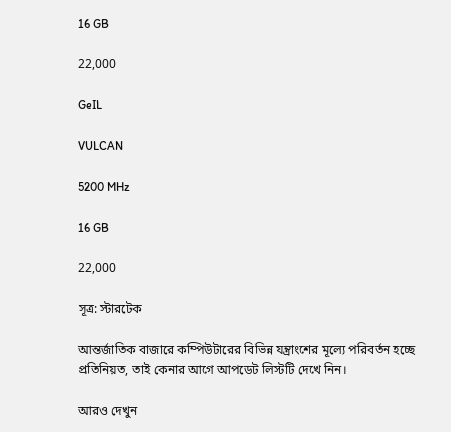16 GB

22,000

GeIL

VULCAN

5200 MHz

16 GB

22,000

সূত্র: স্টারটেক

আন্তর্জাতিক বাজারে কম্পিউটারের বিভিন্ন যন্ত্রাংশের মূল্যে পরিবর্তন হচ্ছে প্রতিনিয়ত, তাই কেনার আগে আপডেট লিস্টটি দেখে নিন।

আরও দেখুন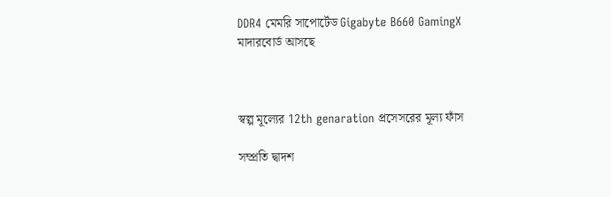DDR4 মেমরি সাপোর্টেড Gigabyte B660 GamingX মাদারবোর্ড আসছে



স্বল্প মূল্যের 12th genaration প্রসেসরের মূল্য ফাঁস

সম্প্রতি দ্বাদশ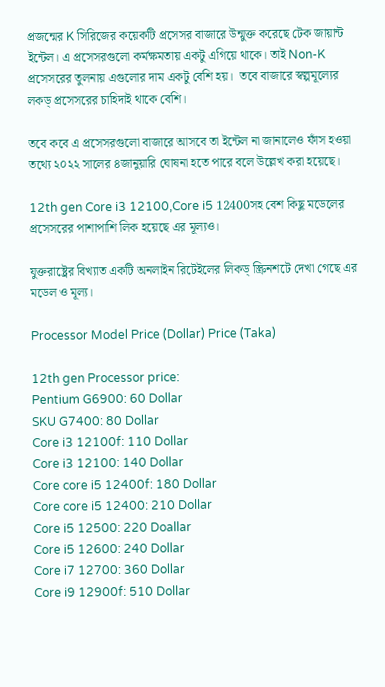প্রজন্মের K সিরিজের কয়েকটি প্রসেসর বাজারে উন্মুক্ত করেছে টেক জায়ান্ট ইন্টেল। এ প্রসেসরগুলো কর্মক্ষমতায় একটু এগিয়ে থাকে। তাই Non-K প্রসেসরের তুলনায় এগুলোর দাম একটু বেশি হয়।  তবে বাজারে স্বল্পমূল্যের লকড্‌ প্রসেসরের চাহিদাই থাকে বেশি।

তবে কবে এ প্রসেসরগুলো বাজারে আসবে তা ইন্টেল না জানালেও ফাঁস হওয়া তথ্যে ২০২২ সালের ৪জানুয়ারি ঘোষনা হতে পারে বলে উল্লেখ করা হয়েছে।

12th gen Core i3 12100,Core i5 12400সহ বেশ কিছু মডেলের প্রসেসরের পাশাপাশি লিক হয়েছে এর মূল্যও।

যুক্তরাষ্ট্রের বিখ্যাত একটি অনলাইন রিটেইলের লিকড্ স্ক্রিনশটে দেখা গেছে এর মডেল ও মূল্য।

Processor Model Price (Dollar) Price (Taka)

12th gen Processor price:
Pentium G6900: 60 Dollar
SKU G7400: 80 Dollar
Core i3 12100f: 110 Dollar
Core i3 12100: 140 Dollar
Core core i5 12400f: 180 Dollar
Core core i5 12400: 210 Dollar
Core i5 12500: 220 Doallar
Core i5 12600: 240 Dollar
Core i7 12700: 360 Dollar
Core i9 12900f: 510 Dollar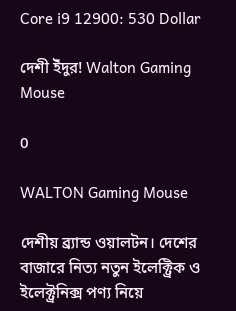Core i9 12900: 530 Dollar

দেশী ইঁদুর! Walton Gaming Mouse

0

WALTON Gaming Mouse

দেশীয় ব্র্যান্ড ওয়ালটন। দেশের বাজারে নিত্য নতুন ইলেক্ট্রিক ও ইলেক্ট্রনিক্স পণ্য নিয়ে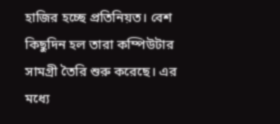হাজির হচ্ছে প্রতিনিয়ত। বেশ কিছুদিন হল তারা কম্পিউটার সামগ্রী তৈরি শুরু করেছে। এর মধ্যে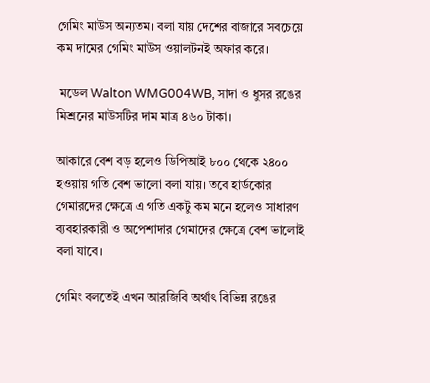গেমিং মাউস অন্যতম। বলা যায় দেশের বাজারে সবচেয়ে কম দামের গেমিং মাউস ওয়ালটনই অফার করে।

 মডেল Walton WMG004WB, সাদা ও ধুসর রঙের মিশ্রনের মাউসটির দাম মাত্র ৪৬০ টাকা।

আকারে বেশ বড় হলেও ডিপিআই ৮০০ থেকে ২৪০০ হওয়ায় গতি বেশ ভালো বলা যায়। তবে হার্ডকোর গেমারদের ক্ষেত্রে এ গতি একটু কম মনে হলেও সাধারণ ব্যবহারকারী ও অপেশাদার গেমাদের ক্ষেত্রে বেশ ভালোই বলা যাবে।

গেমিং বলতেই এখন আরজিবি অর্থাৎ বিভিন্ন রঙের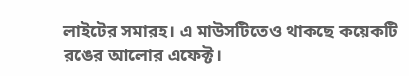লাইটের সমারহ। এ মাউসটিতেও থাকছে কয়েকটি রঙের আলোর এফেক্ট।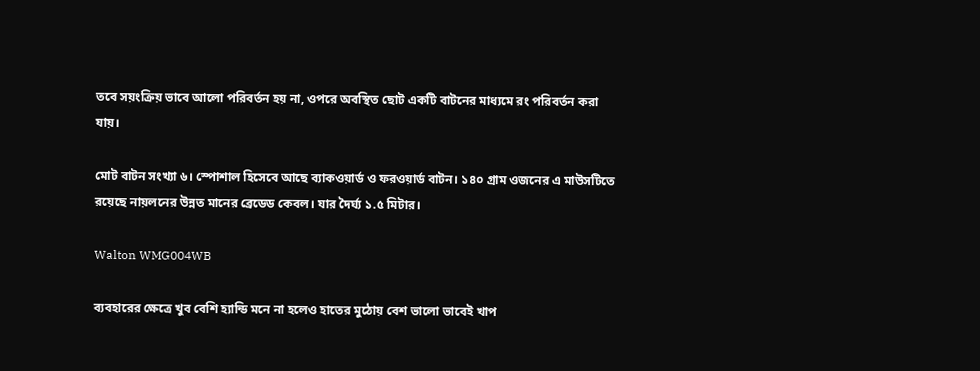তবে সয়ংক্রিয় ভাবে আলো পরিবর্তন হয় না, ওপরে অবস্থিত ছোট একটি বাটনের মাধ্যমে রং পরিবর্তন করা যায়।

মোট বাটন সংখ্যা ৬। স্পোশাল হিসেবে আছে ব্যাকওয়ার্ড ও ফরওয়ার্ড বাটন। ১৪০ গ্রাম ওজনের এ মাউসটিতে রয়েছে নায়লনের উন্নত মানের ব্রেডেড কেবল। যার দৈর্ঘ্য ১.৫ মিটার।

Walton WMG004WB

ব্যবহারের ক্ষেত্রে খুব বেশি হ্যান্ডি মনে না হলেও হাতের মুঠোয় বেশ ভালো ভাবেই খাপ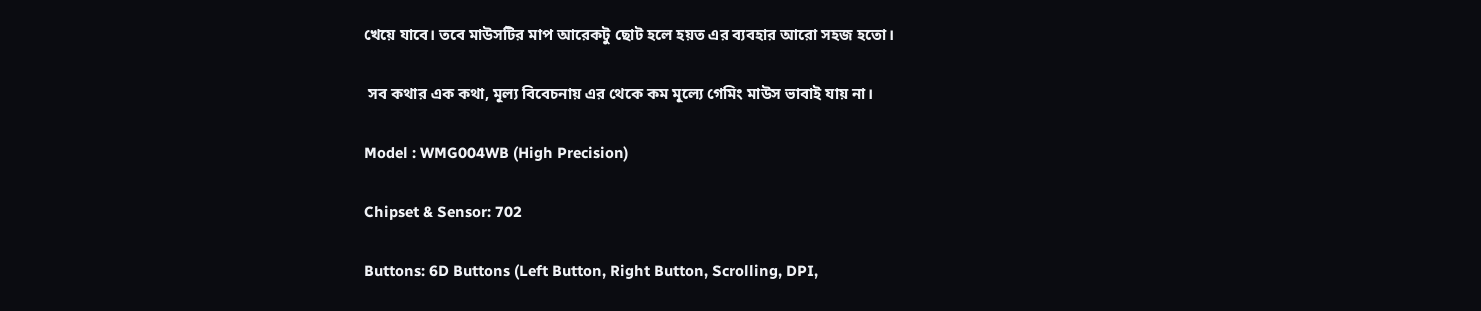খেয়ে যাবে। তবে মাউসটির মাপ আরেকটু ছোট হলে হয়ত এর ব্যবহার আরো সহজ হতো।

 সব কথার এক কথা, মূল্য বিবেচনায় এর থেকে কম মূল্যে গেমিং মাউস ভাবাই যায় না।

Model : WMG004WB (High Precision)

Chipset & Sensor: 702

Buttons: 6D Buttons (Left Button, Right Button, Scrolling, DPI,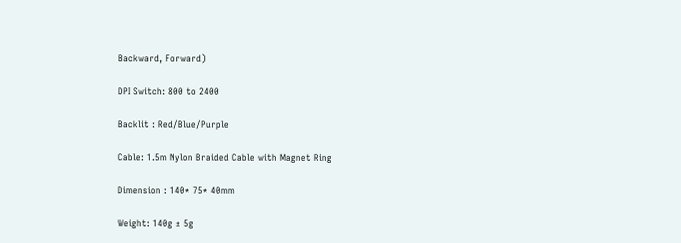Backward, Forward)

DPI Switch: 800 to 2400

Backlit : Red/Blue/Purple

Cable: 1.5m Nylon Braided Cable with Magnet Ring

Dimension : 140* 75* 40mm

Weight: 140g ± 5g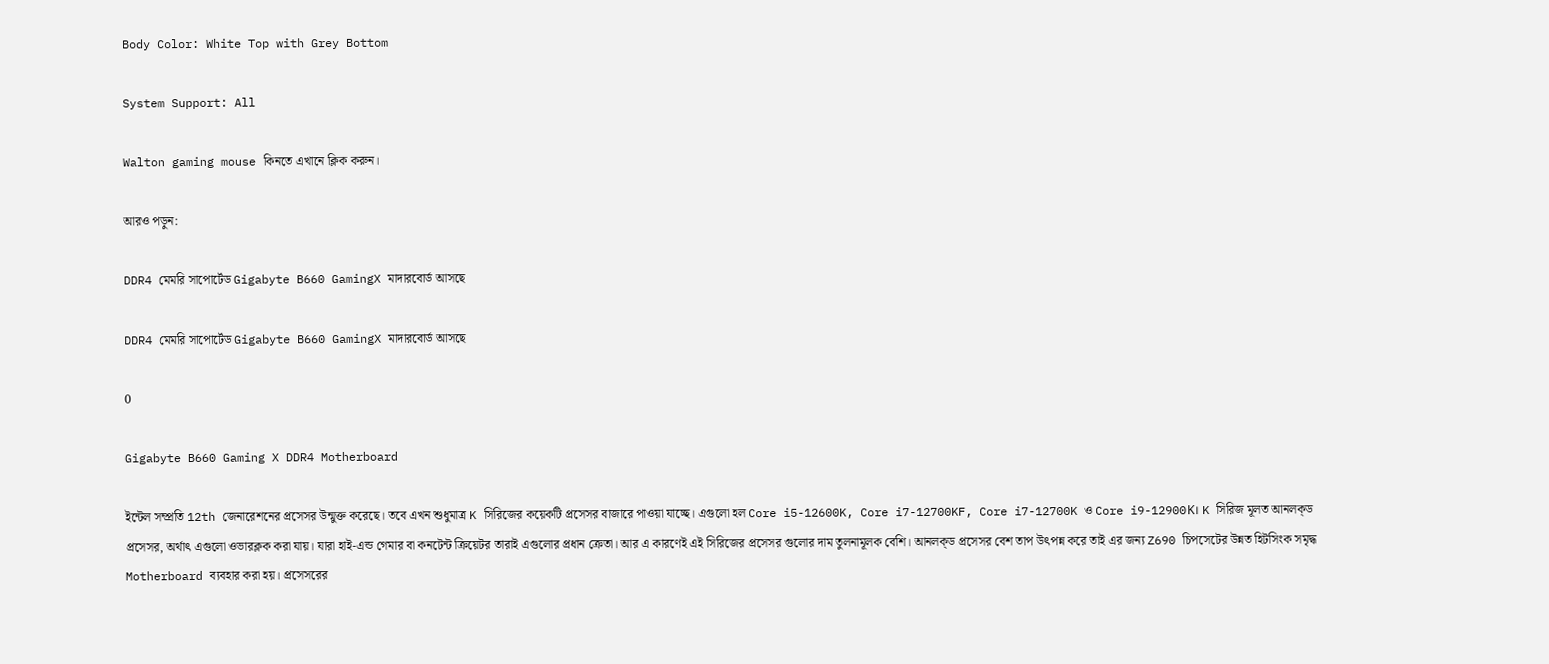Body Color: White Top with Grey Bottom

System Support: All

Walton gaming mouse কিনতে এখানে ক্লিক করুন।

আরও পড়ুন:

DDR4 মেমরি সাপোর্টেড Gigabyte B660 GamingX মাদারবোর্ড আসছে

DDR4 মেমরি সাপোর্টেড Gigabyte B660 GamingX মাদারবোর্ড আসছে

0

Gigabyte B660 Gaming X DDR4 Motherboard

ইন্টেল সম্প্রতি 12th জেনারেশনের প্রসেসর উন্মুক্ত করেছে। তবে এখন শুধুমাত্র K সিরিজের কয়েকটি প্রসেসর বাজারে পাওয়া যাচ্ছে। এগুলো হল Core i5-12600K, Core i7-12700KF, Core i7-12700K ও Core i9-12900K। K সিরিজ মূলত আনলক্‌ড প্রসেসর, অর্থাৎ এগুলো ওভারক্লক করা যায়। যারা হাই-এন্ড গেমার বা কনটেন্ট ক্রিয়েটর তারাই এগুলোর প্রধান ক্রেতা। আর এ কারণেই এই সিরিজের প্রসেসর গুলোর দাম তুলনামূলক বেশি। আনলক্‌ড প্রসেসর বেশ তাপ উৎপন্ন করে তাই এর জন্য Z690 চিপসেটের উন্নত হিটসিংক সমৃদ্ধ Motherboard ব্যবহার করা হয়। প্রসেসরের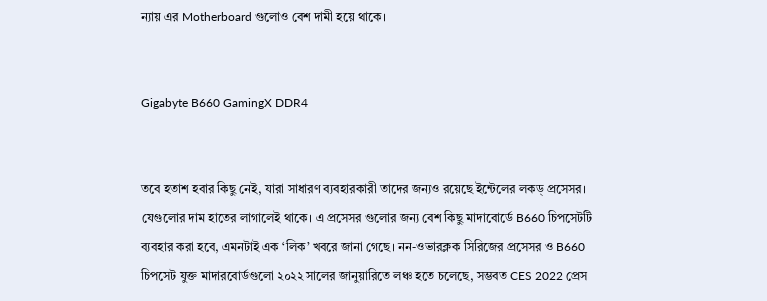ন্যায় এর Motherboard গুলোও বেশ দামী হয়ে থাকে।


Gigabyte B660 GamingX DDR4


তবে হতাশ হবার কিছু নেই, যারা সাধারণ ব্যবহারকারী তাদের জন্যও রয়েছে ইন্টেলের লকড্‌ প্রসেসর। যেগুলোর দাম হাতের লাগালেই থাকে। এ প্রসেসর গুলোর জন্য বেশ কিছু মাদাবোর্ডে B660 চিপসেটটি ব্যবহার করা হবে, এমনটাই এক ‘লিক’ খবরে জানা গেছে। নন-ওভারক্লক সিরিজের প্রসেসর ও B660 চিপসেট যুক্ত মাদারবোর্ডগুলো ২০২২ সালের জানুয়ারিতে লঞ্চ হতে চলেছে, সম্ভবত CES 2022 প্রেস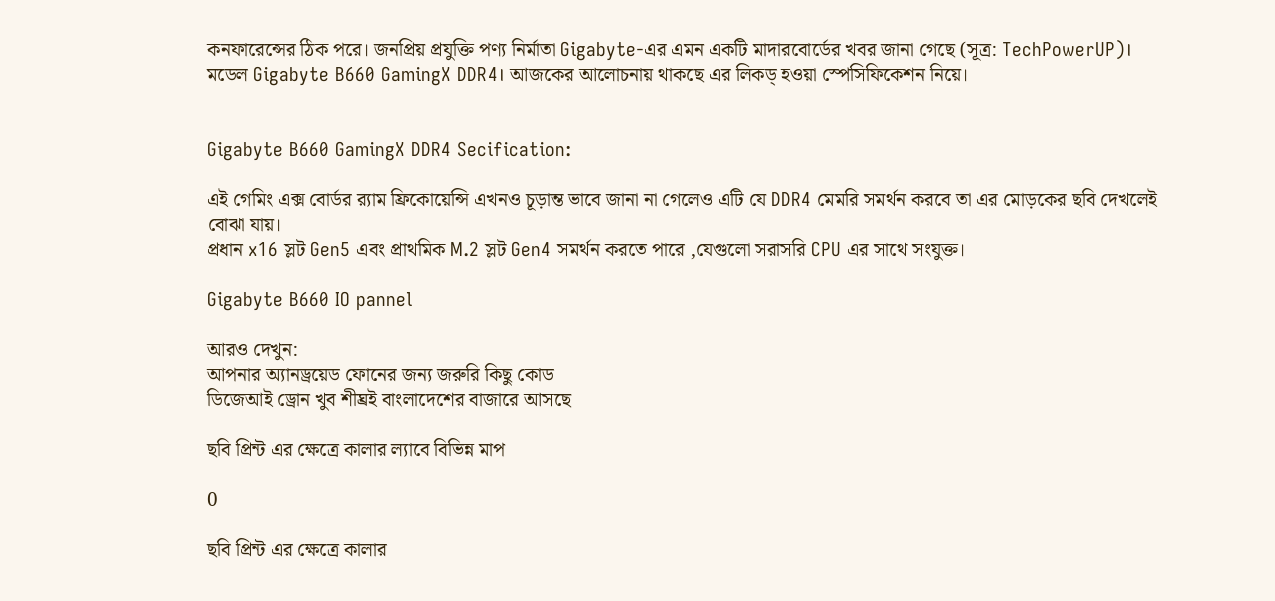কনফারেন্সের ঠিক পরে। জনপ্রিয় প্রযুক্তি পণ্য নির্মাতা Gigabyte-এর এমন একটি মাদারবোর্ডের খবর জানা গেছে (সূত্র: TechPowerUP)। মডেল Gigabyte B660 GamingX DDR4। আজকের আলোচনায় থাকছে এর লিকড্ হওয়া স্পেসিফিকেশন নিয়ে।


Gigabyte B660 GamingX DDR4 Secification:

এই গেমিং এক্স বোর্ডর র‌্যাম ফ্রিকোয়েন্সি এখনও চূড়ান্ত ভাবে জানা না গেলেও এটি যে DDR4 মেমরি সমর্থন করবে তা এর মোড়কের ছবি দেখলেই বোঝা যায়।
প্রধান x16 স্লট Gen5 এবং প্রাথমিক M.2 স্লট Gen4 সমর্থন করতে পারে ,যেগুলো সরাসরি CPU এর সাথে সংযুক্ত।

Gigabyte B660 IO pannel

আরও দেখুন:
আপনার অ্যানড্রয়েড ফোনের জন্য জরুরি কিছু কোড
ডিজেআই ড্রোন খুব শীঘ্রই বাংলাদেশের বাজারে আসছে

ছবি প্রিন্ট এর ক্ষেত্রে কালার ল্যাবে বিভিন্ন মাপ

0

ছবি প্রিন্ট এর ক্ষেত্রে কালার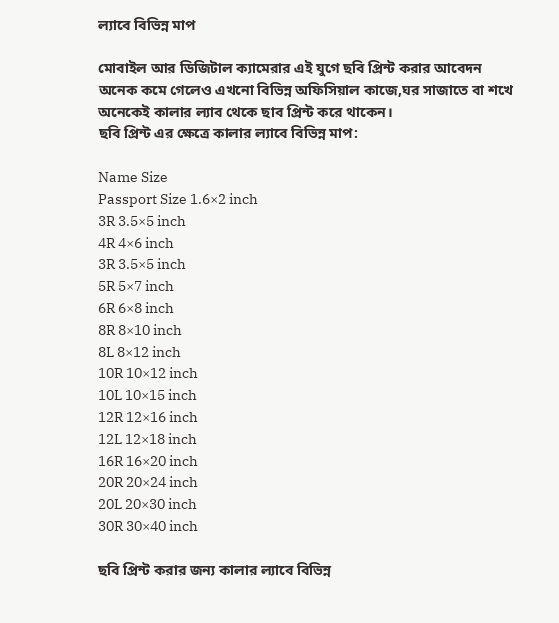ল্যাবে বিভিন্ন মাপ

মোবাইল আর ডিজিটাল ক্যামেরার এই যুগে ছবি প্রিন্ট করার আবেদন অনেক কমে গেলেও এখনো বিভিন্ন অফিসিয়াল কাজে,ঘর সাজাতে বা শখে অনেকেই কালার ল্যাব থেকে ছাব প্রিন্ট করে থাকেন।
ছবি প্রিন্ট এর ক্ষেত্রে কালার ল্যাবে বিভিন্ন মাপ:

Name Size
Passport Size 1.6×2 inch
3R 3.5×5 inch
4R 4×6 inch
3R 3.5×5 inch
5R 5×7 inch
6R 6×8 inch
8R 8×10 inch
8L 8×12 inch
10R 10×12 inch
10L 10×15 inch
12R 12×16 inch
12L 12×18 inch
16R 16×20 inch
20R 20×24 inch
20L 20×30 inch
30R 30×40 inch

ছবি প্রিন্ট করার জন্য কালার ল্যাবে বিভিন্ন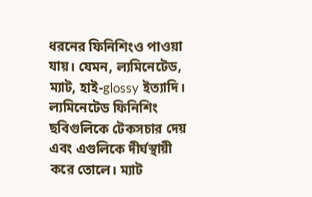ধরনের ফিনিশিংও পাওয়া যায়। যেমন, ল্যমিনেটেড, ম্যাট, হাই-glossy ইত্যাদি। ল্যমিনেটেড ফিনিশিং ছবিগুলিকে টেকসচার দেয় এবং এগুলিকে দীর্ঘস্থায়ী করে তোলে। ম্যাট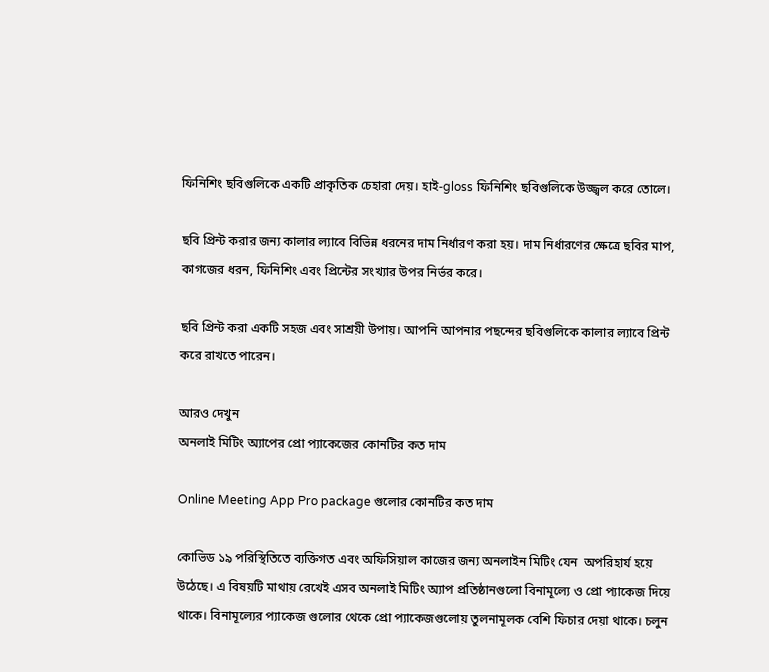ফিনিশিং ছবিগুলিকে একটি প্রাকৃতিক চেহারা দেয়। হাই-gloss ফিনিশিং ছবিগুলিকে উজ্জ্বল করে তোলে।

ছবি প্রিন্ট করার জন্য কালার ল্যাবে বিভিন্ন ধরনের দাম নির্ধারণ করা হয়। দাম নির্ধারণের ক্ষেত্রে ছবির মাপ, কাগজের ধরন, ফিনিশিং এবং প্রিন্টের সংখ্যার উপর নির্ভর করে।

ছবি প্রিন্ট করা একটি সহজ এবং সাশ্রয়ী উপায়। আপনি আপনার পছন্দের ছবিগুলিকে কালার ল্যাবে প্রিন্ট করে রাখতে পারেন।

আরও দেখুন
অনলাই মিটিং অ্যাপের প্রো প্যাকেজের কোনটির কত দাম

Online Meeting App Pro package গুলোর কোনটির কত দাম

কোভিড ১৯ পরিস্থিতিতে ব্যক্তিগত এবং অফিসিয়াল কাজের জন্য অনলাইন মিটিং যেন  অপরিহার্য হয়ে উঠেছে। এ বিষয়টি মাথায় রেখেই এসব অনলাই মিটিং অ্যাপ প্রতিষ্ঠানগুলো বিনামূল্যে ও প্রো প্যাকেজ দিয়ে থাকে। বিনামূল্যের প্যাকেজ গুলোর থেকে প্রো প্যাকেজগুলোয় তুলনামূলক বেশি ফিচার দেয়া থাকে। চলুন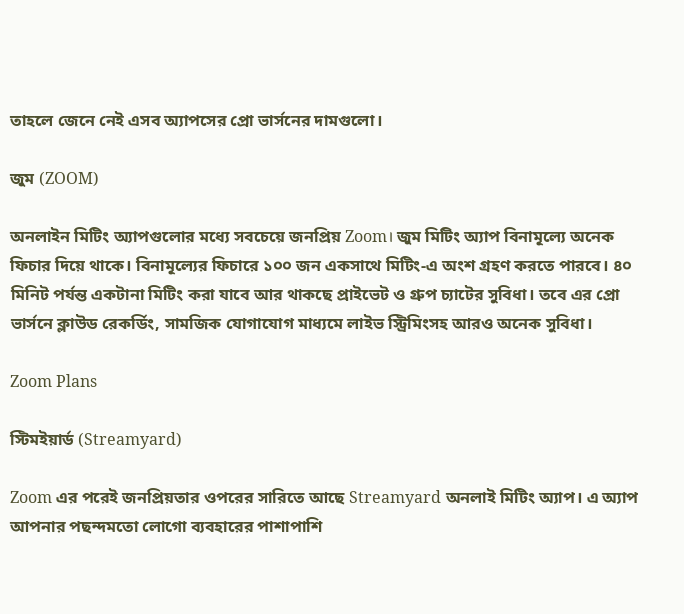তাহলে জেনে নেই এসব অ্যাপসের প্রো ভার্সনের দামগুলো।

জুম (ZOOM)

অনলাইন মিটিং অ্যাপগুলোর মধ্যে সবচেয়ে জনপ্রিয় Zoom। জুম মিটিং অ্যাপ বিনামূল্যে অনেক ফিচার দিয়ে থাকে। বিনামূল্যের ফিচারে ১০০ জন একসাথে মিটিং-এ অংশ গ্রহণ করতে পারবে। ৪০ মিনিট পর্যন্ত একটানা মিটিং করা যাবে আর থাকছে প্রাইভেট ও গ্রুপ চ্যাটের সুবিধা। তবে এর প্রো ভার্সনে ক্লাউড রেকর্ডিং, সামজিক যোগাযোগ মাধ্যমে লাইভ স্ট্রিমিংসহ আরও অনেক সুবিধা।

Zoom Plans

স্টিমইয়ার্ড (Streamyard)

Zoom এর পরেই জনপ্রিয়তার ওপরের সারিতে আছে Streamyard অনলাই মিটিং অ্যাপ। এ অ্যাপ আপনার পছন্দমতো লোগো ব্যবহারের পাশাপাশি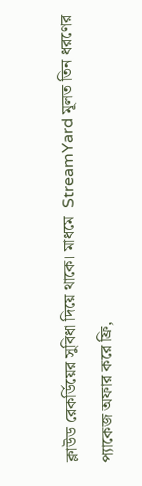ক্লাউড রেকর্ডিয়ের সুবিধা দিয়ে থাকে। মাধমে  StreamYard মূলত তিন ধরণের প্যাকেজ অফার করে ফ্রি,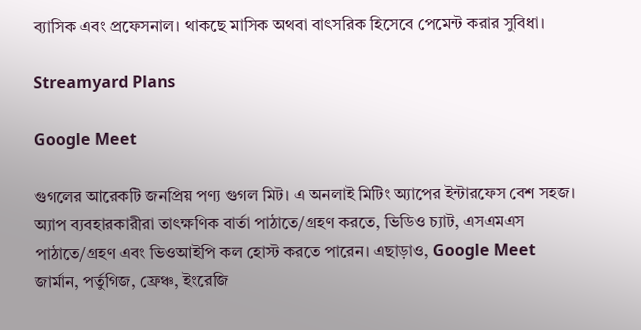ব্যাসিক এবং প্রফেসনাল। থাকছে মাসিক অথবা বাৎসরিক হিসেবে পেমেন্ট করার সুবিধা।

Streamyard Plans

Google Meet

গুগলের আরেকটি জনপ্রিয় পণ্য গুগল মিট। এ অনলাই মিটিং অ্যাপের ইন্টারফেস বেশ সহজ। অ্যাপ ব্যবহারকারীরা তাৎক্ষণিক বার্তা পাঠাতে/গ্রহণ করতে, ভিডিও চ্যাট, এসএমএস পাঠাতে/গ্রহণ এবং ভিওআইপি কল হোস্ট করতে পারেন। এছাড়াও, Google Meet জার্মান, পর্তুগিজ, ফ্রেঞ্চ, ইংরেজি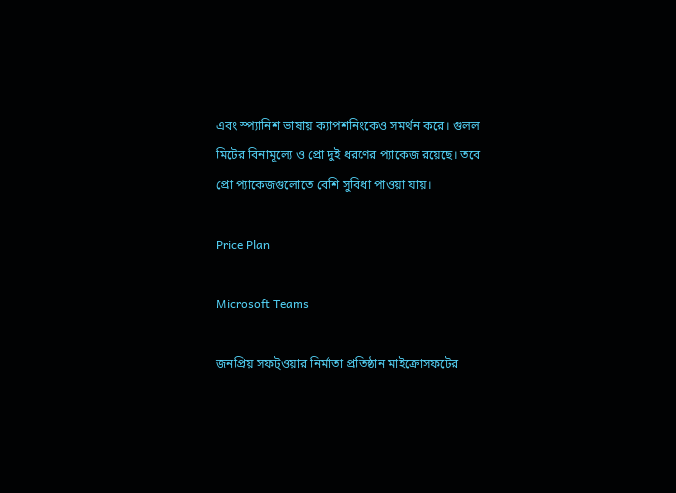এবং স্প্যানিশ ভাষায় ক্যাপশনিংকেও সমর্থন করে। গুলল মিটের বিনামূল্যে ও প্রো দুই ধরণের প্যাকেজ রয়েছে। তবে প্রো প্যাকেজগুলোতে বেশি সুবিধা পাওয়া যায়।

Price Plan

Microsoft Teams

জনপ্রিয় সফট্ওয়ার নির্মাতা প্রতিষ্ঠান মাইক্রোসফটের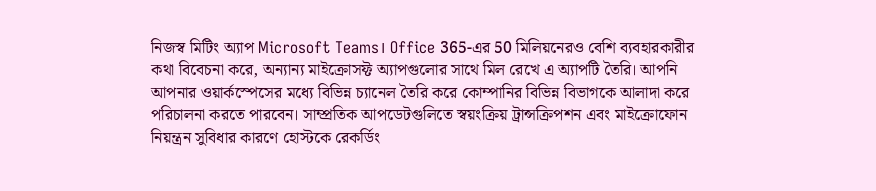নিজস্ব মিটিং অ্যাপ Microsoft Teams। Office 365-এর 50 মিলিয়নেরও বেশি ব্যবহারকারীর কথা বিবেচনা করে, অন্যান্য মাইক্রোসফ্ট অ্যাপগুলোর সাথে মিল রেখে এ অ্যাপটি তৈরি। আপনি আপনার ওয়ার্কস্পেসের মধ্যে বিভিন্ন চ্যানেল তৈরি করে কোম্পানির বিভিন্ন বিভাগকে আলাদা করে পরিচালনা করতে পারবেন। সাম্প্রতিক আপডেটগুলিতে স্বয়ংক্রিয় ট্রান্সক্রিপশন এবং মাইক্রোফোন নিয়ন্ত্রন সুবিধার কারণে হোস্টকে রেকর্ডিং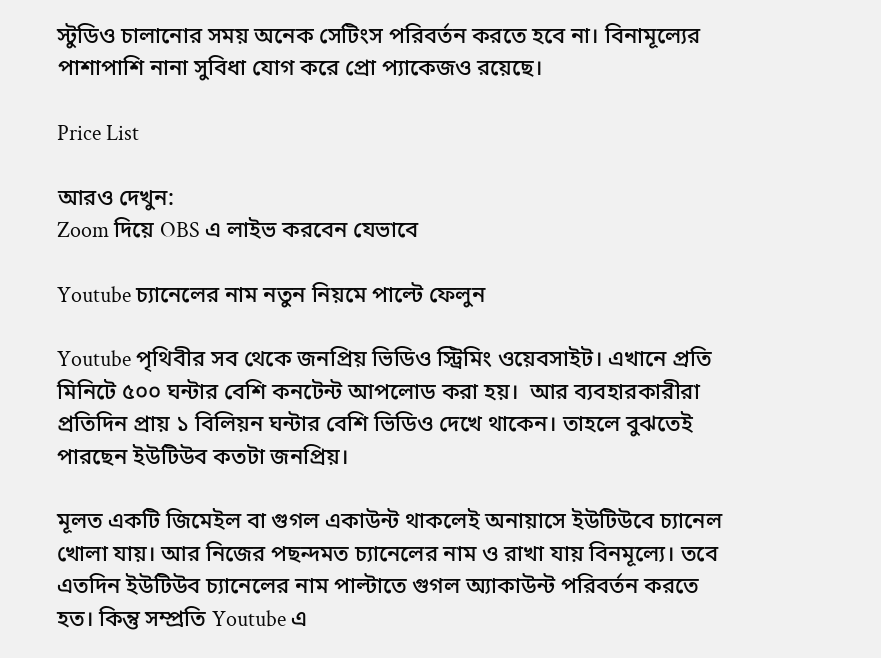স্টুডিও চালানোর সময় অনেক সেটিংস পরিবর্তন করতে হবে না। বিনামূল্যের পাশাপাশি নানা সুবিধা যোগ করে প্রো প্যাকেজও রয়েছে।

Price List

আরও দেখুন:
Zoom দিয়ে OBS এ লাইভ করবেন যেভাবে

Youtube চ্যানেলের নাম নতুন নিয়মে পাল্টে ফেলুন

Youtube পৃথিবীর সব থেকে জনপ্রিয় ভিডিও স্ট্রিমিং ওয়েবসাইট। এখানে প্রতি মিনিটে ৫০০ ঘন্টার বেশি কনটেন্ট আপলোড করা হয়।  আর ব্যবহারকারীরা  প্রতিদিন প্রায় ১ বিলিয়ন ঘন্টার বেশি ভিডিও দেখে থাকেন। তাহলে বুঝতেই পারছেন ইউটিউব কতটা জনপ্রিয়।

মূলত একটি জিমেইল বা গুগল একাউন্ট থাকলেই অনায়াসে ইউটিউবে চ্যানেল খোলা যায়। আর নিজের পছন্দমত চ্যানেলের নাম ও রাখা যায় বিনমূল্যে। তবে এতদিন ইউটিউব চ্যানেলের নাম পাল্টাতে গুগল অ্যাকাউন্ট পরিবর্তন করতে হত। কিন্তু সম্প্রতি Youtube এ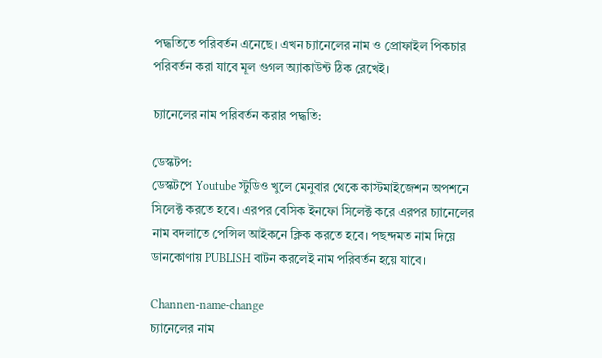পদ্ধতিতে পরিবর্তন এনেছে। এখন চ্যানেলের নাম ও প্রোফাইল পিকচার পরিবর্তন করা যাবে মূল গুগল অ্যাকাউন্ট ঠিক রেখেই।

চ্যানেলের নাম পরিবর্তন করার পদ্ধতি:

ডেস্কটপ:
ডেস্কটপে Youtube স্টুডিও খুলে মেনুবার থেকে কাস্টমাইজেশন অপশনে সিলেক্ট করতে হবে। এরপর বেসিক ইনফো সিলেক্ট করে এরপর চ্যানেলের নাম বদলাতে পেন্সিল আইকনে ক্লিক করতে হবে। পছন্দমত নাম দিয়ে ডানকোণায় PUBLISH বাটন করলেই নাম পরিবর্তন হয়ে যাবে।

Channen-name-change
চ্যানেলের নাম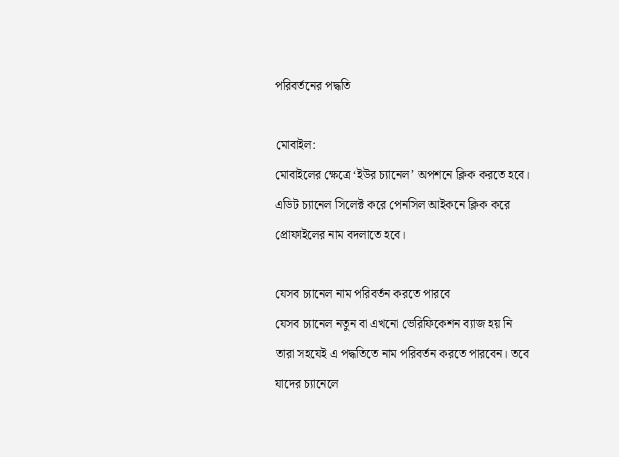পরিবর্তনের পদ্ধতি

মোবাইল:
মোবাইলের ক্ষেত্রে ‘ইউর চ্যানেল’ অপশনে ক্লিক করতে হবে। এডিট চ্যানেল সিলেক্ট করে পেনসিল আইকনে ক্লিক করে প্রোফাইলের নাম বদলাতে হবে।

যেসব চ্যানেল নাম পরিবর্তন করতে পারবে
যেসব চ্যানেল নতুন বা এখনো ভেরিফিকেশন ব্যাজ হয় নি তারা সহযেই এ পদ্ধতিতে নাম পরিবর্তন করতে পারবেন। তবে যাদের চ্যানেলে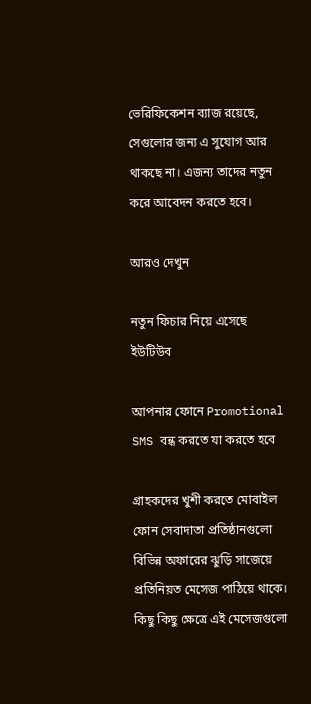ভেরিফিকেশন ব্যাজ রয়েছে, সেগুলোর জন্য এ সুযোগ আর থাকছে না। এজন্য তাদের নতুন করে আবেদন করতে হবে।

আরও দেখুন

নতুন ফিচার নিয়ে এসেছে ইউটিউব

আপনার ফোনে Promotional SMS বন্ধ করতে যা করতে হবে

গ্রাহকদের খুশী করতে মোবাইল ফোন সেবাদাতা প্রতিষ্ঠানগুলো বিভিন্ন অফারের ঝুড়ি সাজেয়ে প্রতিনিয়ত মেসেজ পাঠিয়ে থাকে।
কিছু কিছু ক্ষেত্রে এই মেসেজগুলো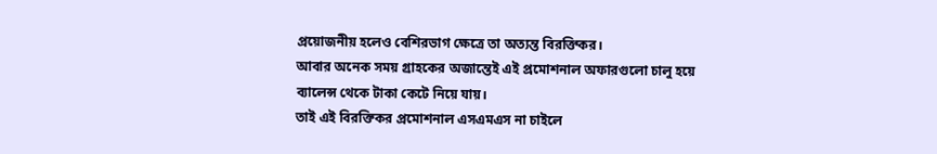প্রয়োজনীয় হলেও বেশিরভাগ ক্ষেত্রে তা অত্যন্ত বিরক্তিকর।
আবার অনেক সময় গ্রাহকের অজান্তেই এই প্রমোশনাল অফারগুলো চালু হয়ে ব্যালেন্স থেকে টাকা কেটে নিয়ে যায়।
তাই এই বিরক্তিকর প্রমোশনাল এসএমএস না চাইলে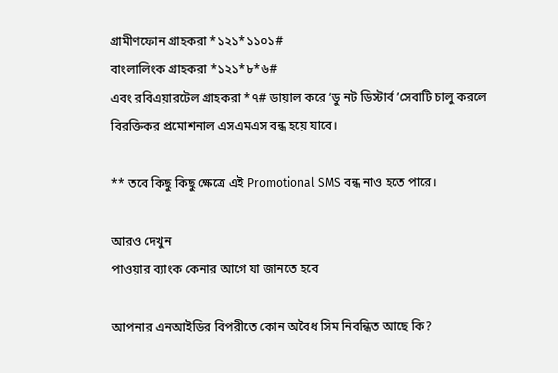গ্রামীণফোন গ্রাহকরা *১২১*১১০১#
বাংলালিংক গ্রাহকরা *১২১*৮*৬#
এবং রবিএয়ারটেল গ্রাহকরা *৭# ডায়াল করে ‘ডু নট ডিস্টার্ব ’সেবাটি চালু করলে বিরক্তিকর প্রমোশনাল এসএমএস বন্ধ হয়ে যাবে।

** তবে কিছু কিছু ক্ষেত্রে এই Promotional SMS বন্ধ নাও হতে পারে।

আরও দেখুন
পাওয়ার ব্যাংক কেনার আগে যা জানতে হবে

আপনার এনআইডির বিপরীতে কোন অবৈধ সিম নিবন্ধিত আছে কি?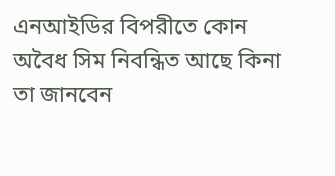এনআইডির বিপরীতে কোন অবৈধ সিম নিবন্ধিত আছে কিনা তা জানবেন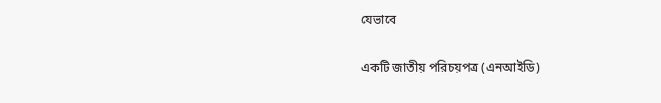যেভাবে

একটি জাতীয় পরিচয়পত্র (এনআইডি)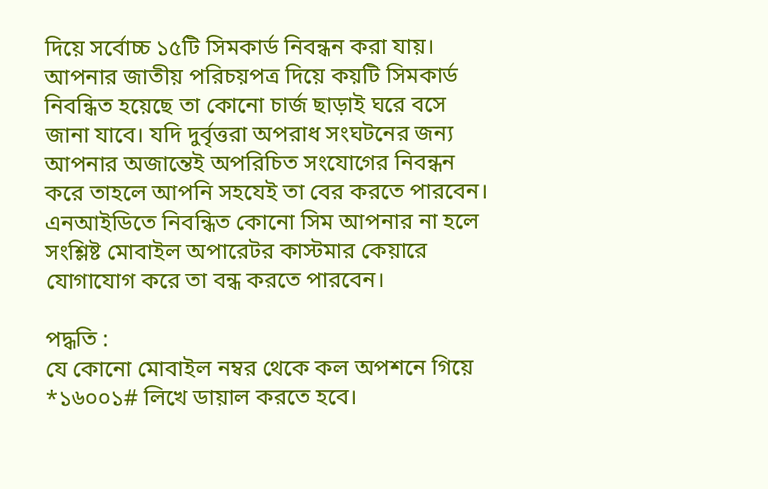দিয়ে সর্বোচ্চ ১৫টি সিমকার্ড নিবন্ধন করা যায়।  আপনার জাতীয় পরিচয়পত্র দিয়ে কয়টি সিমকার্ড নিবন্ধিত হয়েছে তা কোনো চার্জ ছাড়াই ঘরে বসে জানা যাবে। যদি দুর্বৃত্তরা অপরাধ সংঘটনের জন্য আপনার অজান্তেই অপরিচিত সংযোগের নিবন্ধন করে তাহলে আপনি সহযেই তা বের করতে পারবেন।
এনআইডিতে নিবন্ধিত কোনো সিম আপনার না হলে সংশ্লিষ্ট মোবাইল অপারেটর কাস্টমার কেয়ারে যোগাযোগ করে তা বন্ধ করতে পারবেন।

পদ্ধতি :
যে কোনো মোবাইল নম্বর থেকে কল অপশনে গিয়ে *১৬০০১# লিখে ডায়াল করতে হবে।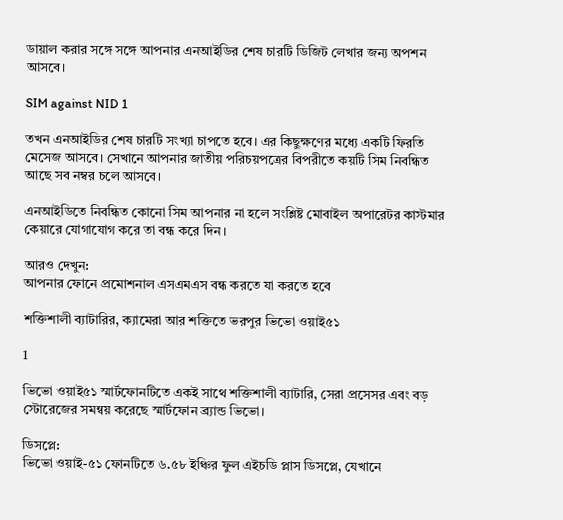ডায়াল করার সঙ্গে সঙ্গে আপনার এনআইডির শেষ চারটি ডিজিট লেখার জন্য অপশন আসবে।

SIM against NID 1

তখন এনআইডির শেষ চারটি সংখ্যা চাপতে হবে। এর কিছুক্ষণের মধ্যে একটি ফিরতি মেসেজ আসবে। সেখানে আপনার জাতীয় পরিচয়পত্রের বিপরীতে কয়টি সিম নিবন্ধিত আছে সব নম্বর চলে আসবে।

এনআইডিতে নিবন্ধিত কোনো সিম আপনার না হলে সংশ্লিষ্ট মোবাইল অপারেটর কাস্টমার কেয়ারে যোগাযোগ করে তা বন্ধ করে দিন।

আরও দেখুন:
আপনার ফোনে প্রমোশনাল এসএমএস বন্ধ করতে যা করতে হবে

শক্তিশালী ব্যাটারির, ক্যামেরা আর শক্তিতে ভরপুর ভিভো ওয়াই৫১

1

ভিভো ওয়াই৫১ স্মার্টফোনটিতে একই সাথে শক্তিশালী ব্যাটারি, সেরা প্রসেসর এবং বড় স্টোরেজের সমন্বয় করেছে স্মার্টফোন ব্র্যান্ড ভিভো।

ডিসপ্লে:
ভিভো ওয়াই-৫১ ফোনটিতে ৬.৫৮ ইঞ্চির ফুল এইচডি প্লাস ডিসপ্লে, যেখানে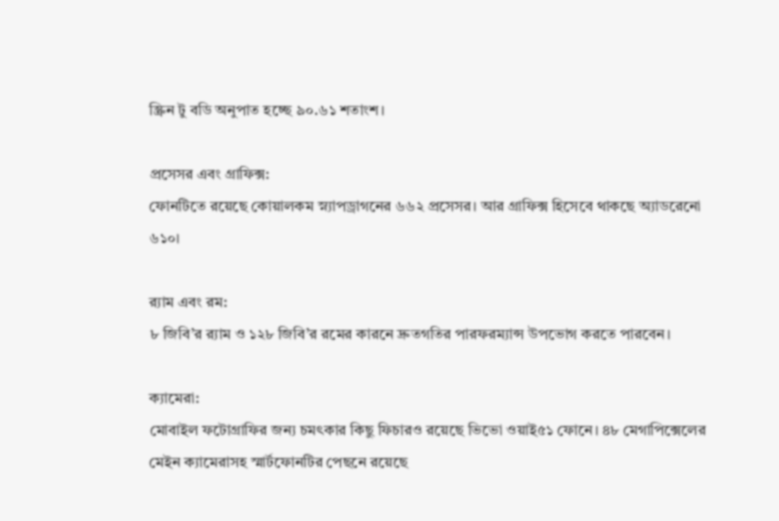স্ক্রিন টু বডি অনুপাত হচ্ছে ৯০.৬১ শতাংশ।

প্রসেসর এবং গ্রাফিক্স:
ফোনটিতে রয়েছে কোয়ালকম স্ন্যাপড্রাগনের ৬৬২ প্রসেসর। আর গ্রাফিক্স হিসেবে থাকছে অ্যাডরেনো ৬১০।

র‌্যাম এবং রম:
৮ জিবি’র র‌্যাম ও ১২৮ জিবি’র রমের কারনে দ্রুতগতির পারফরম্যান্স উপভোগ করতে পারবেন।

ক্যামেরা:
মোবাইল ফটোগ্রাফির জন্য চমৎকার কিছু ফিচারও রয়েছে ভিভো ওয়াই৫১ ফোনে। ৪৮ মেগাপিক্সেলের মেইন ক্যামেরাসহ স্মার্টফোনটির পেছনে রয়েছে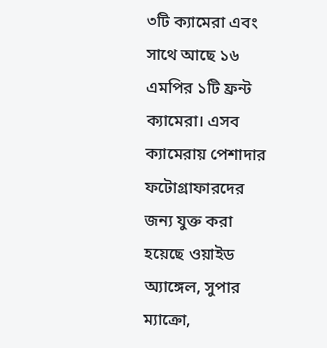৩টি ক্যামেরা এবং সাথে আছে ১৬ এমপির ১টি ফ্রন্ট ক্যামেরা। এসব ক্যামেরায় পেশাদার ফটোগ্রাফারদের জন্য যুক্ত করা হয়েছে ওয়াইড অ্যাঙ্গেল, সুপার ম্যাক্রো,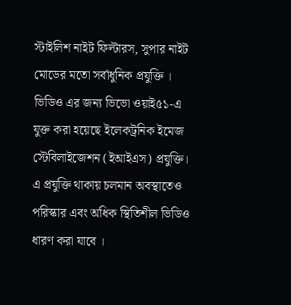স্টাইলিশ নাইট ফিল্টারস, সুপার নাইট মোডের মতো সর্বাধুনিক প্রযুক্তি ।
ভিডিও এর জন্য ভিভো ওয়াই৫১-এ যুক্ত করা হয়েছে ইলেকট্রনিক ইমেজ স্টেবিলাইজেশন (ইআইএস) প্রযুক্তি। এ প্রযুক্তি থাকায় চলমান অবস্থাতেও পরিস্কার এবং অধিক স্থিতিশীল ভিডিও ধারণ করা যাবে ।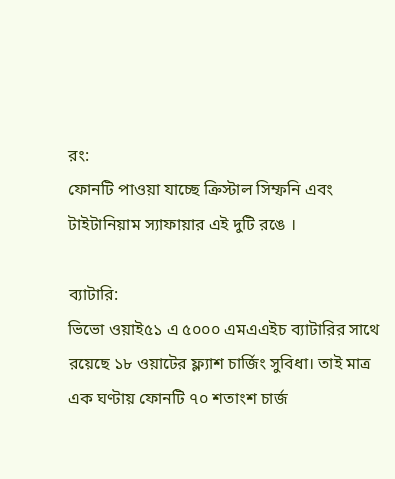রং:
ফোনটি পাওয়া যাচ্ছে ক্রিস্টাল সিম্ফনি এবং টাইটানিয়াম স্যাফায়ার এই দুটি রঙে ।

ব্যাটারি:
ভিভো ওয়াই৫১ এ ৫০০০ এমএএইচ ব্যাটারির সাথে রয়েছে ১৮ ওয়াটের ফ্ল্যাশ চার্জিং সুবিধা। তাই মাত্র এক ঘণ্টায় ফোনটি ৭০ শতাংশ চার্জ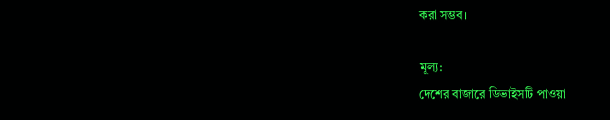করা সম্ভব।

মূল্য:
দেশের বাজারে ডিভাইসটি পাওয়া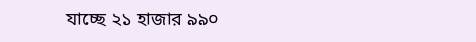যাচ্ছে ২১ হাজার ৯৯০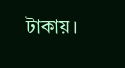টাকায়।